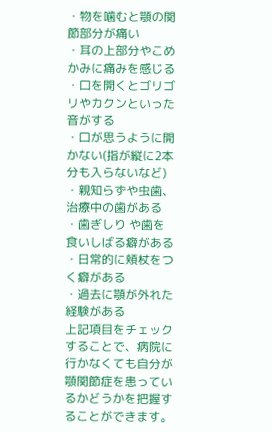・物を噛むと顎の関節部分が痛い
・耳の上部分やこめかみに痛みを感じる
・口を開くとゴリゴリやカクンといった音がする
・口が思うように開かない(指が縦に2本分も入らないなど)
・親知らずや虫歯、治療中の歯がある
・歯ぎしり や歯を食いしばる癖がある
・日常的に頬杖をつく癖がある
・過去に顎が外れた経験がある
上記項目をチェックすることで、病院に行かなくても自分が顎関節症を患っているかどうかを把握することができます。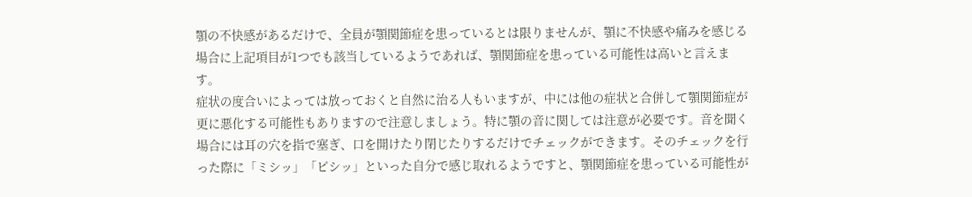顎の不快感があるだけで、全員が顎関節症を患っているとは限りませんが、顎に不快感や痛みを感じる場合に上記項目が1つでも該当しているようであれば、顎関節症を患っている可能性は高いと言えます。
症状の度合いによっては放っておくと自然に治る人もいますが、中には他の症状と合併して顎関節症が更に悪化する可能性もありますので注意しましょう。特に顎の音に関しては注意が必要です。音を聞く場合には耳の穴を指で塞ぎ、口を開けたり閉じたりするだけでチェックができます。そのチェックを行った際に「ミシッ」「ピシッ」といった自分で感じ取れるようですと、顎関節症を患っている可能性が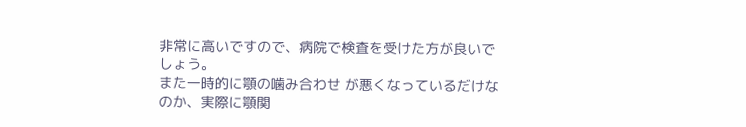非常に高いですので、病院で検査を受けた方が良いでしょう。
また一時的に顎の噛み合わせ が悪くなっているだけなのか、実際に顎関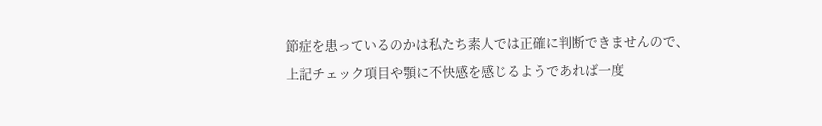節症を患っているのかは私たち素人では正確に判断できませんので、上記チェック項目や顎に不快感を感じるようであれば一度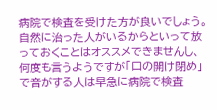病院で検査を受けた方が良いでしょう。自然に治った人がいるからといって放っておくことはオススメできませんし、何度も言うようですが「口の開け閉め」で音がする人は早急に病院で検査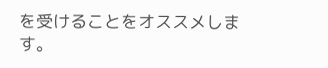を受けることをオススメします。